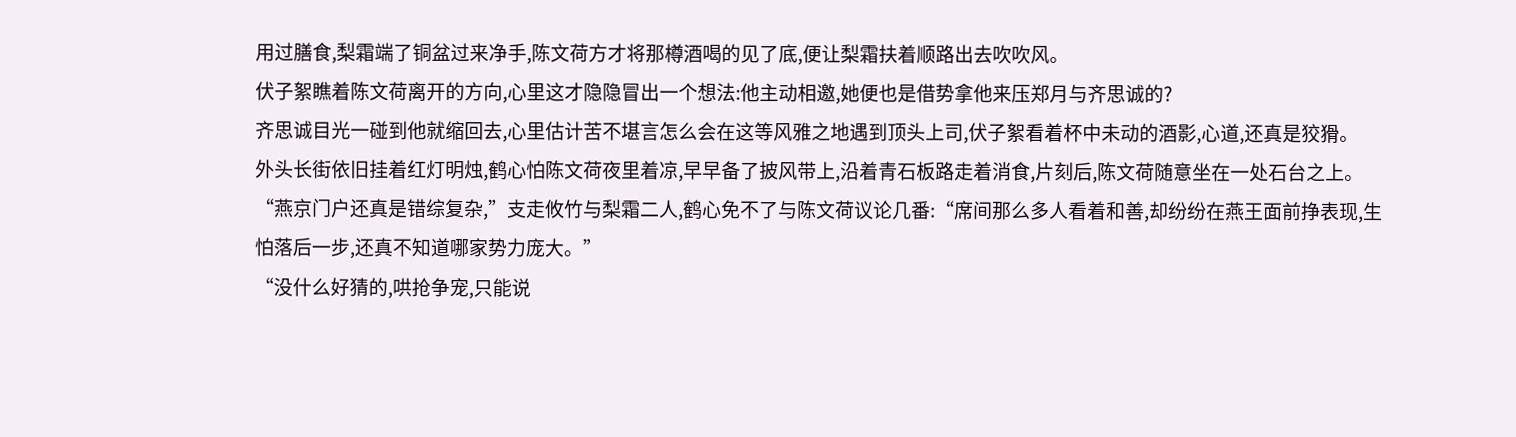用过膳食,梨霜端了铜盆过来净手,陈文荷方才将那樽酒喝的见了底,便让梨霜扶着顺路出去吹吹风。
伏子絮瞧着陈文荷离开的方向,心里这才隐隐冒出一个想法:他主动相邀,她便也是借势拿他来压郑月与齐思诚的?
齐思诚目光一碰到他就缩回去,心里估计苦不堪言怎么会在这等风雅之地遇到顶头上司,伏子絮看着杯中未动的酒影,心道,还真是狡猾。
外头长街依旧挂着红灯明烛,鹤心怕陈文荷夜里着凉,早早备了披风带上,沿着青石板路走着消食,片刻后,陈文荷随意坐在一处石台之上。
“燕京门户还真是错综复杂,”支走攸竹与梨霜二人,鹤心免不了与陈文荷议论几番:“席间那么多人看着和善,却纷纷在燕王面前挣表现,生怕落后一步,还真不知道哪家势力庞大。”
“没什么好猜的,哄抢争宠,只能说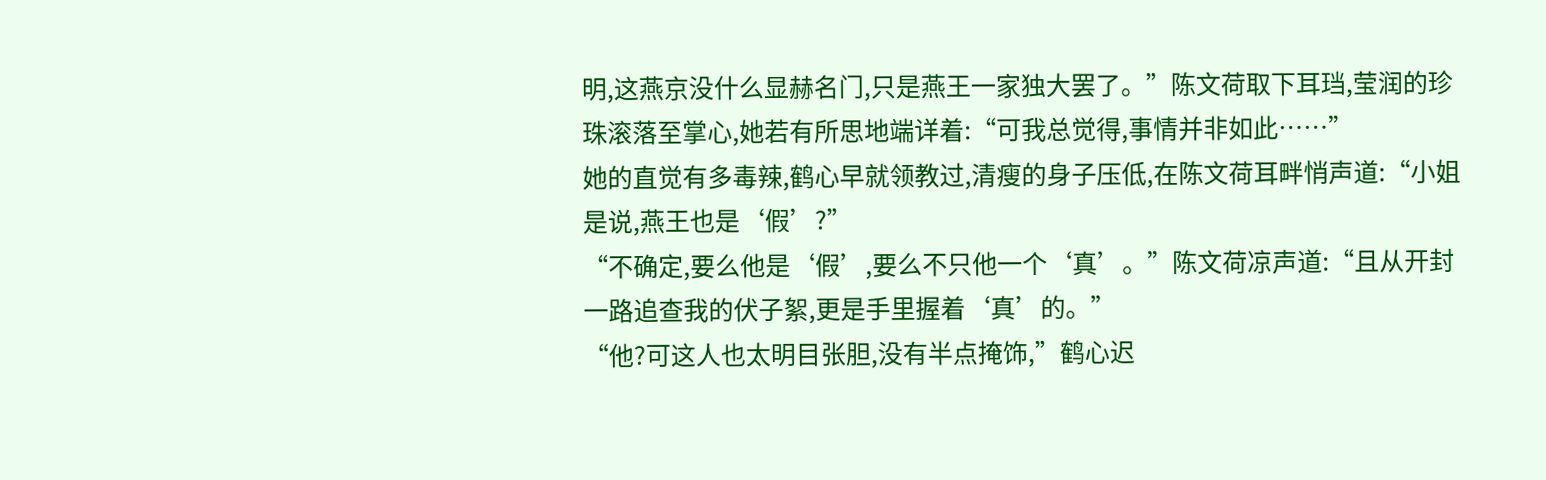明,这燕京没什么显赫名门,只是燕王一家独大罢了。”陈文荷取下耳珰,莹润的珍珠滚落至掌心,她若有所思地端详着:“可我总觉得,事情并非如此……”
她的直觉有多毒辣,鹤心早就领教过,清瘦的身子压低,在陈文荷耳畔悄声道:“小姐是说,燕王也是‘假’?”
“不确定,要么他是‘假’,要么不只他一个‘真’。”陈文荷凉声道:“且从开封一路追查我的伏子絮,更是手里握着‘真’的。”
“他?可这人也太明目张胆,没有半点掩饰,”鹤心迟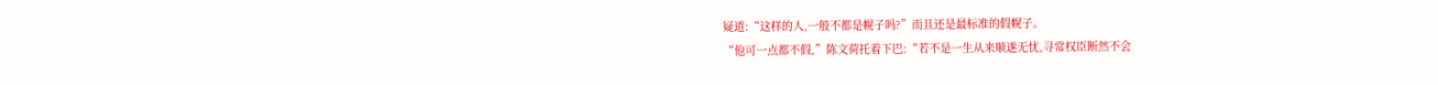疑道:“这样的人,一般不都是幌子吗?”而且还是最标准的假幌子。
“他可一点都不假,”陈文荷托着下巴:“若不是一生从来顺遂无忧,寻常权臣断然不会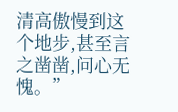清高傲慢到这个地步,甚至言之凿凿,问心无愧。”